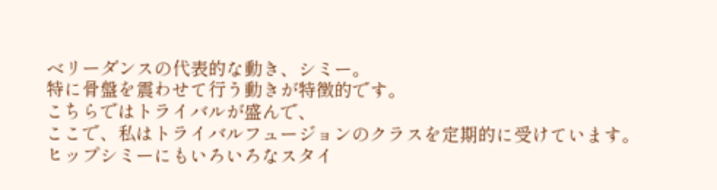ベリーダンスの代表的な動き、シミー。
特に骨盤を震わせて行う動きが特徴的です。
こちらではトライバルが盛んで、
ここで、私はトライバルフュージョンのクラスを定期的に受けています。
ヒップシミーにもいろいろなスタイ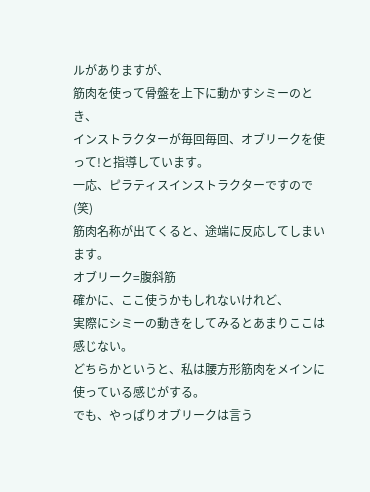ルがありますが、
筋肉を使って骨盤を上下に動かすシミーのとき、
インストラクターが毎回毎回、オブリークを使って!と指導しています。
一応、ピラティスインストラクターですので(笑)
筋肉名称が出てくると、途端に反応してしまいます。
オブリーク=腹斜筋
確かに、ここ使うかもしれないけれど、
実際にシミーの動きをしてみるとあまりここは感じない。
どちらかというと、私は腰方形筋肉をメインに使っている感じがする。
でも、やっぱりオブリークは言う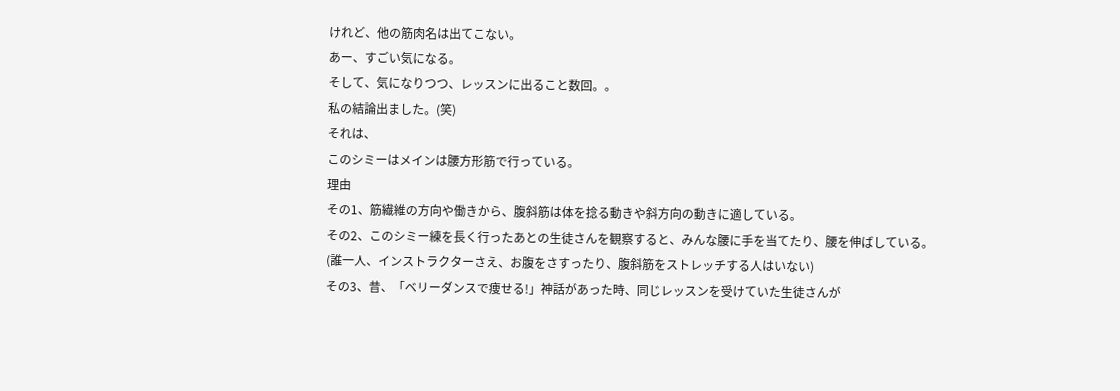けれど、他の筋肉名は出てこない。
あー、すごい気になる。
そして、気になりつつ、レッスンに出ること数回。。
私の結論出ました。(笑)
それは、
このシミーはメインは腰方形筋で行っている。
理由
その1、筋繊維の方向や働きから、腹斜筋は体を捻る動きや斜方向の動きに適している。
その2、このシミー練を長く行ったあとの生徒さんを観察すると、みんな腰に手を当てたり、腰を伸ばしている。
(誰一人、インストラクターさえ、お腹をさすったり、腹斜筋をストレッチする人はいない)
その3、昔、「ベリーダンスで痩せる!」神話があった時、同じレッスンを受けていた生徒さんが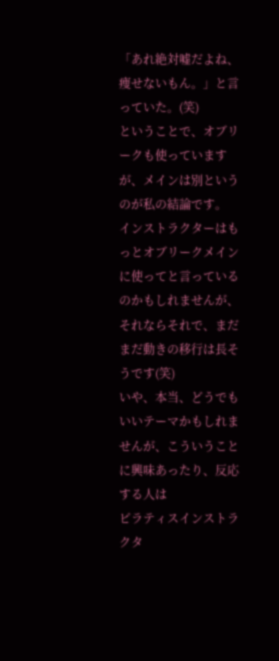「あれ絶対嘘だよね、痩せないもん。」と言っていた。(笑)
ということで、オブリークも使っていますが、メインは別というのが私の結論です。
インストラクターはもっとオブリークメインに使ってと言っているのかもしれませんが、
それならそれで、まだまだ動きの移行は長そうです(笑)
いや、本当、どうでもいいテーマかもしれませんが、こういうことに興味あったり、反応する人は
ピラティスインストラクタ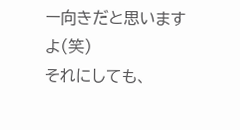ー向きだと思いますよ(笑)
それにしても、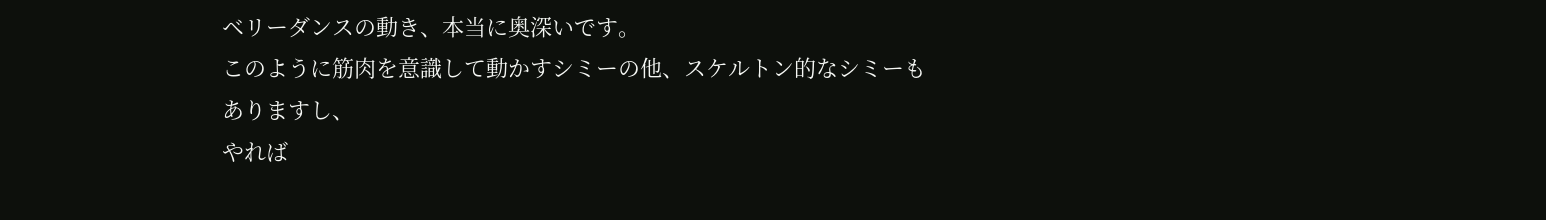ベリーダンスの動き、本当に奥深いです。
このように筋肉を意識して動かすシミーの他、スケルトン的なシミーもありますし、
やれば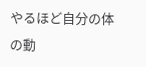やるほど自分の体の動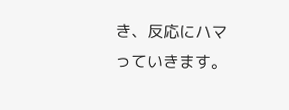き、反応にハマっていきます。